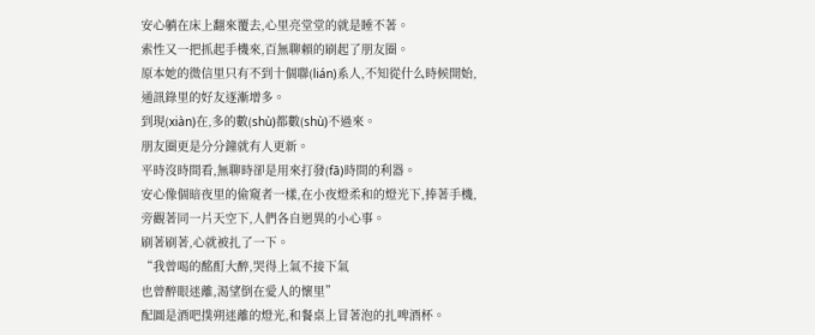安心躺在床上翻來覆去,心里亮堂堂的就是睡不著。
索性又一把抓起手機來,百無聊賴的刷起了朋友圈。
原本她的微信里只有不到十個聯(lián)系人,不知從什么時候開始,通訊錄里的好友逐漸增多。
到現(xiàn)在,多的數(shù)都數(shù)不過來。
朋友圈更是分分鐘就有人更新。
平時沒時間看,無聊時卻是用來打發(fā)時間的利器。
安心像個暗夜里的偷窺者一樣,在小夜燈柔和的燈光下,捧著手機,旁觀著同一片天空下,人們各自迥異的小心事。
刷著刷著,心就被扎了一下。
“我曾喝的酩酊大醉,哭得上氣不接下氣
也曾醉眼迷離,渴望倒在愛人的懷里”
配圖是酒吧撲朔迷離的燈光,和餐桌上冒著泡的扎啤酒杯。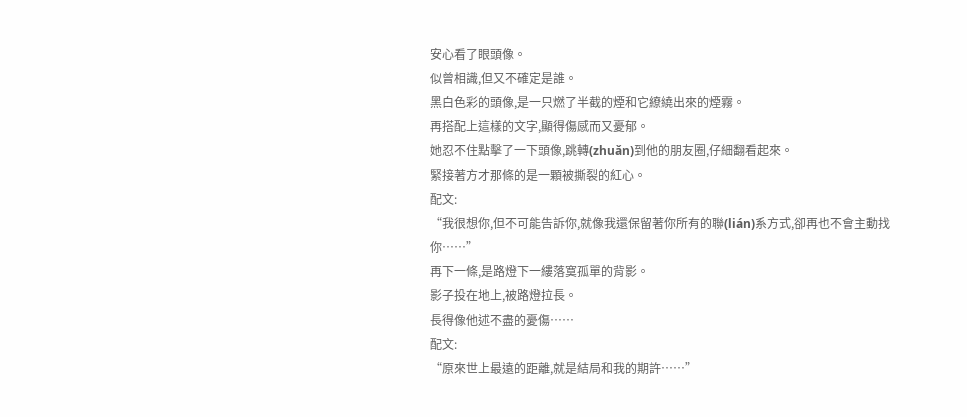安心看了眼頭像。
似曾相識,但又不確定是誰。
黑白色彩的頭像,是一只燃了半截的煙和它繚繞出來的煙霧。
再搭配上這樣的文字,顯得傷感而又憂郁。
她忍不住點擊了一下頭像,跳轉(zhuǎn)到他的朋友圈,仔細翻看起來。
緊接著方才那條的是一顆被撕裂的紅心。
配文:
“我很想你,但不可能告訴你,就像我還保留著你所有的聯(lián)系方式,卻再也不會主動找你……”
再下一條,是路燈下一縷落寞孤單的背影。
影子投在地上,被路燈拉長。
長得像他述不盡的憂傷……
配文:
“原來世上最遠的距離,就是結局和我的期許……”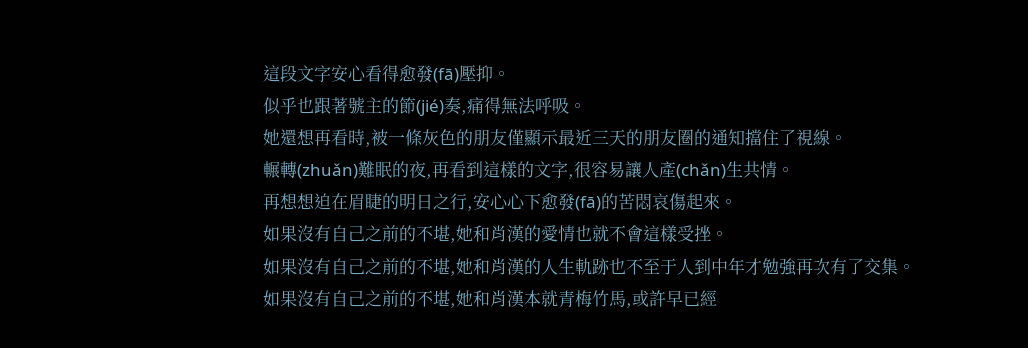這段文字安心看得愈發(fā)壓抑。
似乎也跟著號主的節(jié)奏,痛得無法呼吸。
她還想再看時,被一條灰色的朋友僅顯示最近三天的朋友圈的通知擋住了視線。
輾轉(zhuǎn)難眠的夜,再看到這樣的文字,很容易讓人產(chǎn)生共情。
再想想迫在眉睫的明日之行,安心心下愈發(fā)的苦悶哀傷起來。
如果沒有自己之前的不堪,她和肖漢的愛情也就不會這樣受挫。
如果沒有自己之前的不堪,她和肖漢的人生軌跡也不至于人到中年才勉強再次有了交集。
如果沒有自己之前的不堪,她和肖漢本就青梅竹馬,或許早已經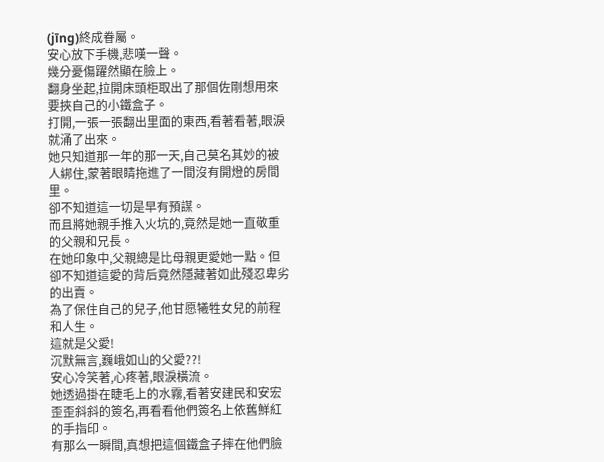(jīng)終成眷屬。
安心放下手機,悲嘆一聲。
幾分憂傷躍然顯在臉上。
翻身坐起,拉開床頭柜取出了那個佐剛想用來要挾自己的小鐵盒子。
打開,一張一張翻出里面的東西,看著看著,眼淚就涌了出來。
她只知道那一年的那一天,自己莫名其妙的被人綁住,蒙著眼睛拖進了一間沒有開燈的房間里。
卻不知道這一切是早有預謀。
而且將她親手推入火坑的,竟然是她一直敬重的父親和兄長。
在她印象中,父親總是比母親更愛她一點。但卻不知道這愛的背后竟然隱藏著如此殘忍卑劣的出賣。
為了保住自己的兒子,他甘愿犧牲女兒的前程和人生。
這就是父愛!
沉默無言,巍峨如山的父愛??!
安心冷笑著,心疼著,眼淚橫流。
她透過掛在睫毛上的水霧,看著安建民和安宏歪歪斜斜的簽名,再看看他們簽名上依舊鮮紅的手指印。
有那么一瞬間,真想把這個鐵盒子摔在他們臉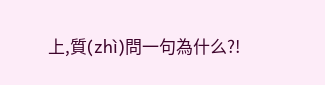上,質(zhì)問一句為什么?!